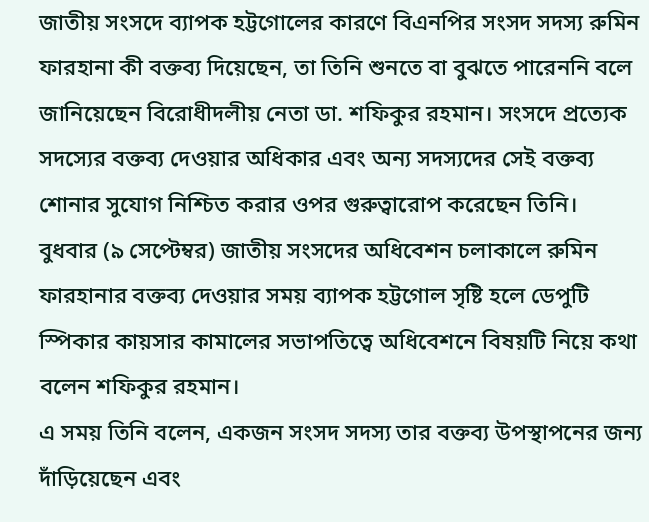জাতীয় সংসদে ব্যাপক হট্টগোলের কারণে বিএনপির সংসদ সদস্য রুমিন ফারহানা কী বক্তব্য দিয়েছেন, তা তিনি শুনতে বা বুঝতে পারেননি বলে জানিয়েছেন বিরোধীদলীয় নেতা ডা. শফিকুর রহমান। সংসদে প্রত্যেক সদস্যের বক্তব্য দেওয়ার অধিকার এবং অন্য সদস্যদের সেই বক্তব্য শোনার সুযোগ নিশ্চিত করার ওপর গুরুত্বারোপ করেছেন তিনি।
বুধবার (৯ সেপ্টেম্বর) জাতীয় সংসদের অধিবেশন চলাকালে রুমিন ফারহানার বক্তব্য দেওয়ার সময় ব্যাপক হট্টগোল সৃষ্টি হলে ডেপুটি স্পিকার কায়সার কামালের সভাপতিত্বে অধিবেশনে বিষয়টি নিয়ে কথা বলেন শফিকুর রহমান।
এ সময় তিনি বলেন, একজন সংসদ সদস্য তার বক্তব্য উপস্থাপনের জন্য দাঁড়িয়েছেন এবং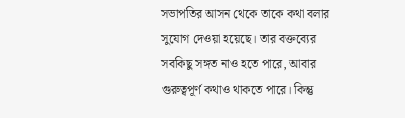সভাপতির আসন থেকে তাকে কথা বলার সুযোগ দেওয়া হয়েছে। তার বক্তব্যের সবকিছু সঙ্গত নাও হতে পারে, আবার গুরুত্বপূর্ণ কথাও থাকতে পারে। কিন্তু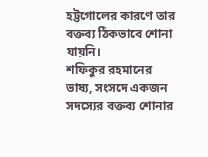হট্টগোলের কারণে তার বক্তব্য ঠিকভাবে শোনা যায়নি।
শফিকুর রহমানের ভাষ্য, সংসদে একজন সদস্যের বক্তব্য শোনার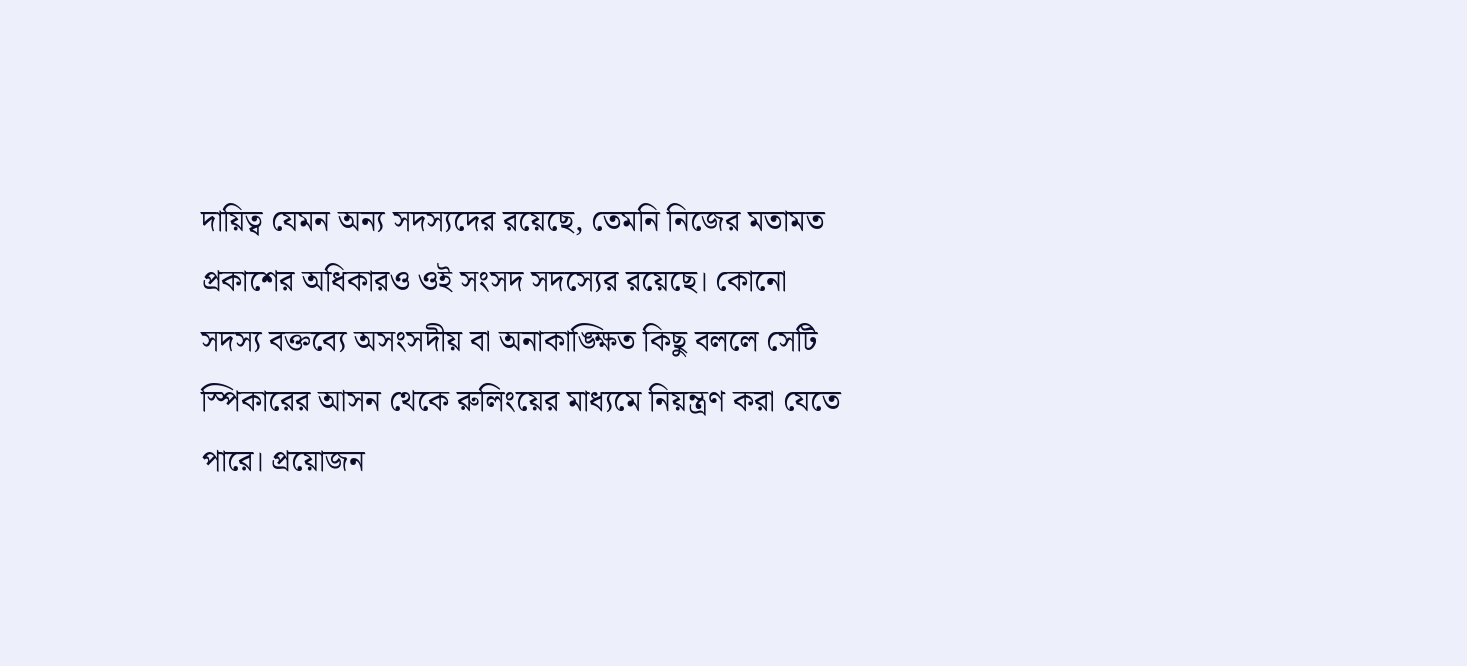দায়িত্ব যেমন অন্য সদস্যদের রয়েছে, তেমনি নিজের মতামত প্রকাশের অধিকারও ওই সংসদ সদস্যের রয়েছে। কোনো সদস্য বক্তব্যে অসংসদীয় বা অনাকাঙ্ক্ষিত কিছু বললে সেটি স্পিকারের আসন থেকে রুলিংয়ের মাধ্যমে নিয়ন্ত্রণ করা যেতে পারে। প্রয়োজন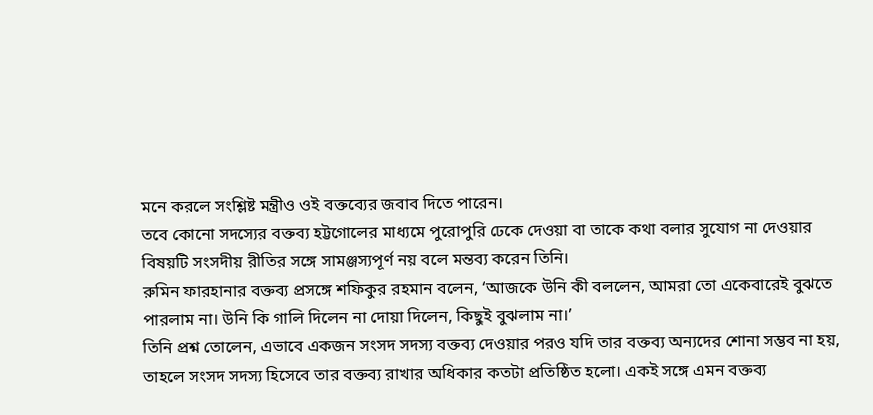মনে করলে সংশ্লিষ্ট মন্ত্রীও ওই বক্তব্যের জবাব দিতে পারেন।
তবে কোনো সদস্যের বক্তব্য হট্টগোলের মাধ্যমে পুরোপুরি ঢেকে দেওয়া বা তাকে কথা বলার সুযোগ না দেওয়ার বিষয়টি সংসদীয় রীতির সঙ্গে সামঞ্জস্যপূর্ণ নয় বলে মন্তব্য করেন তিনি।
রুমিন ফারহানার বক্তব্য প্রসঙ্গে শফিকুর রহমান বলেন, ‘আজকে উনি কী বললেন, আমরা তো একেবারেই বুঝতে পারলাম না। উনি কি গালি দিলেন না দোয়া দিলেন, কিছুই বুঝলাম না।’
তিনি প্রশ্ন তোলেন, এভাবে একজন সংসদ সদস্য বক্তব্য দেওয়ার পরও যদি তার বক্তব্য অন্যদের শোনা সম্ভব না হয়, তাহলে সংসদ সদস্য হিসেবে তার বক্তব্য রাখার অধিকার কতটা প্রতিষ্ঠিত হলো। একই সঙ্গে এমন বক্তব্য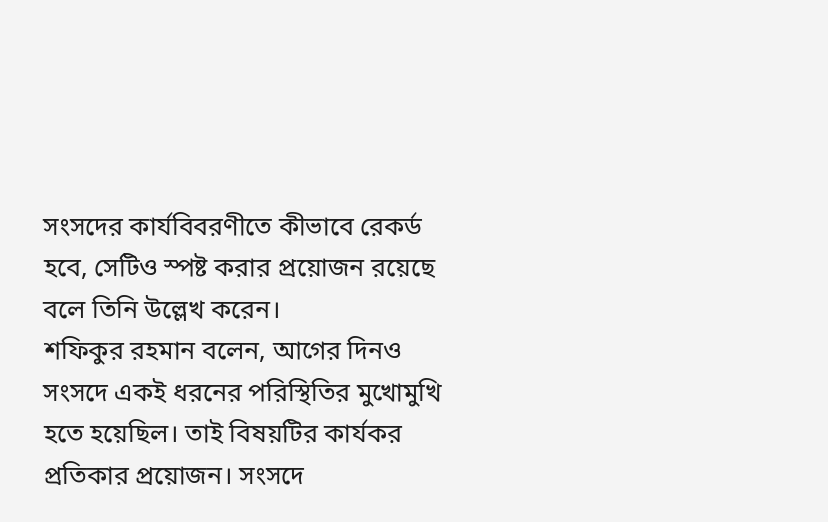সংসদের কার্যবিবরণীতে কীভাবে রেকর্ড হবে, সেটিও স্পষ্ট করার প্রয়োজন রয়েছে বলে তিনি উল্লেখ করেন।
শফিকুর রহমান বলেন, আগের দিনও সংসদে একই ধরনের পরিস্থিতির মুখোমুখি হতে হয়েছিল। তাই বিষয়টির কার্যকর প্রতিকার প্রয়োজন। সংসদে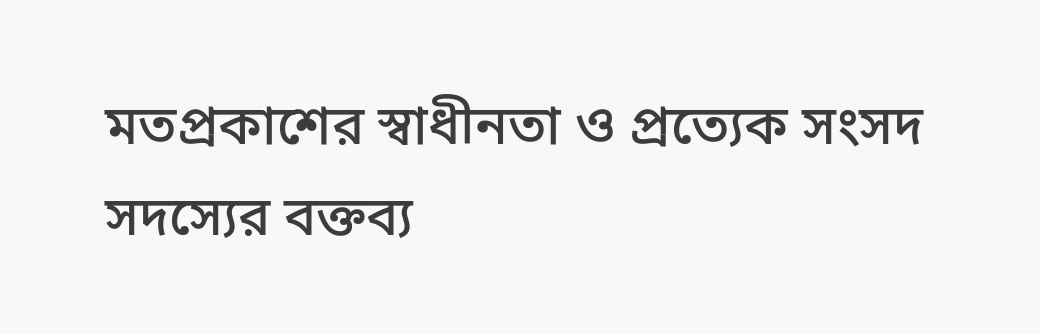মতপ্রকাশের স্বাধীনতা ও প্রত্যেক সংসদ সদস্যের বক্তব্য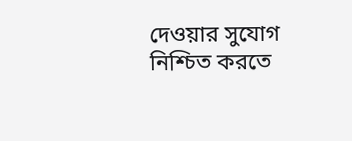দেওয়ার সুযোগ নিশ্চিত করতে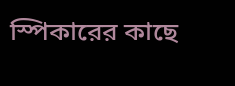স্পিকারের কাছে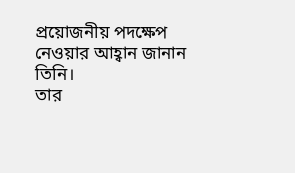প্রয়োজনীয় পদক্ষেপ নেওয়ার আহ্বান জানান তিনি।
তার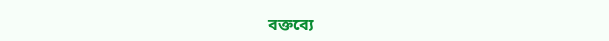বক্তব্যে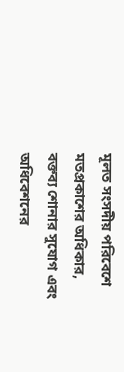মূলত সংসদীয় পরিবেশে মতপ্রকাশের অধিকার, বক্তব্য শোনার সুযোগ এবং অধিবেশনের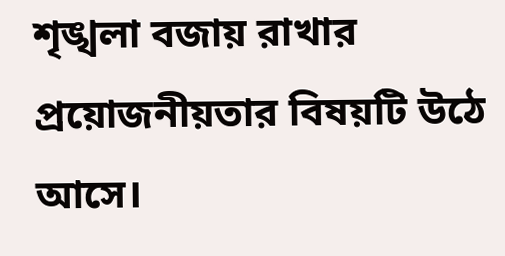শৃঙ্খলা বজায় রাখার প্রয়োজনীয়তার বিষয়টি উঠে আসে।